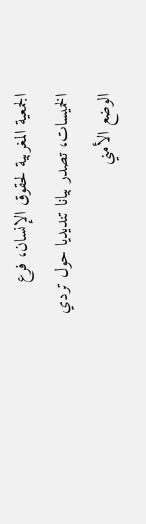الجمعية المغربية لحقوق الإنسان، فرع الخميسات، تصدر بيانا تنديديا حول تردي الوضع الأمني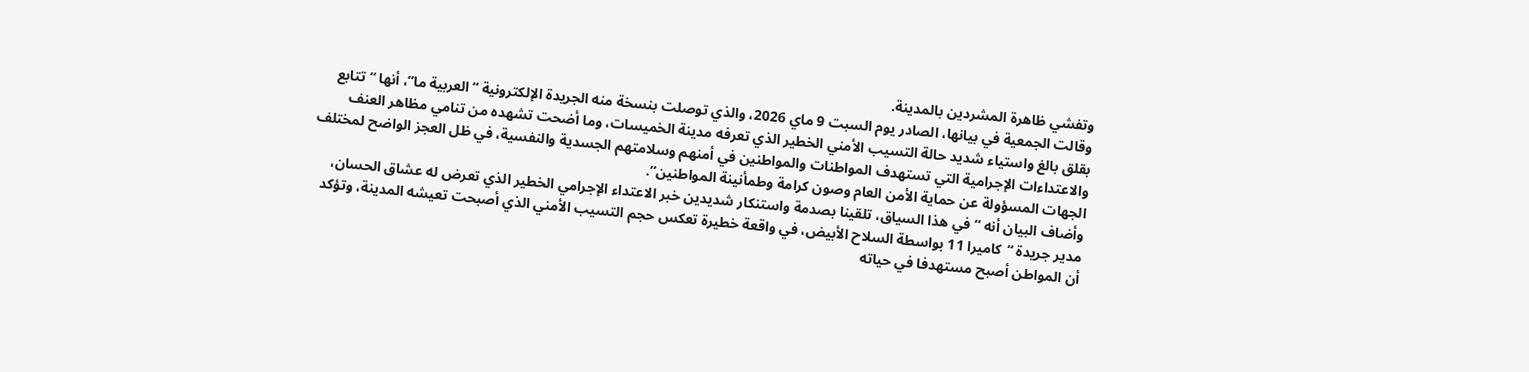وتفشي ظاهرة المشردين بالمدينة.
وقالت الجمعية في بيانها، الصادر يوم السبت 9 ماي 2026، والذي توصلت بنسخة منه الجريدة الإلكترونية “العربية ما”، أنها “تتابع بقلق بالغ واستياء شديد حالة التسيب الأمني الخطير الذي تعرفه مدينة الخميسات، وما أضحت تشهده من تنامي مظاهر العنف والاعتداءات الإجرامية التي تستهدف المواطنات والمواطنين في أمنهم وسلامتهم الجسدية والنفسية، في ظل العجز الواضح لمختلف الجهات المسؤولة عن حماية الأمن العام وصون كرامة وطمأنينة المواطنين”.
وأضاف البيان أنه “في هذا السياق، تلقينا بصدمة واستنكار شديدين خبر الاعتداء الإجرامي الخطير الذي تعرض له عشاق الحسان، مدير جريدة “كاميرا 11 بواسطة السلاح الأبيض، في واقعة خطيرة تعكس حجم التسيب الأمني الذي أصبحت تعيشه المدينة، وتؤكد أن المواطن أصبح مستهدفا في حياته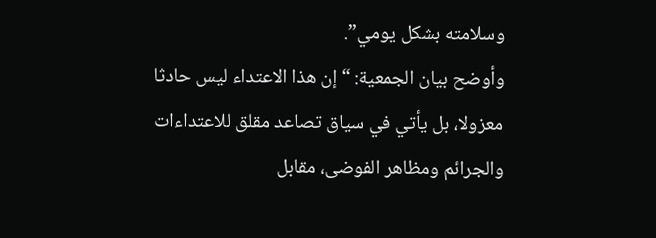وسلامته بشكل يومي”.
وأوضح بيان الجمعية: “إن هذا الاعتداء ليس حادثا معزولا، بل يأتي في سياق تصاعد مقلق للاعتداءات والجرائم ومظاهر الفوضى، مقابل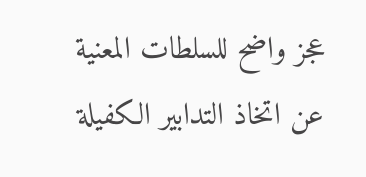عجز واضح للسلطات المعنية عن اتخاذ التدابير الكفيلة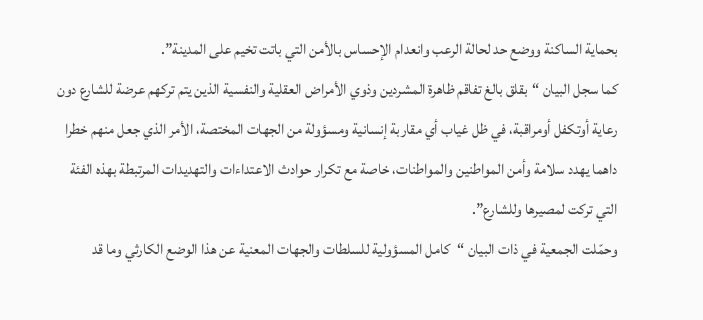بحماية الساكنة ووضع حد لحالة الرعب وانعدام الإحساس بالأمن التي باتت تخيم على المدينة”.
كما سجل البيان “بقلق بالغ تفاقم ظاهرة المشردين وذوي الأمراض العقلية والنفسية الذين يتم تركهم عرضة للشارع دون رعاية أوتكفل أومراقبة، في ظل غياب أي مقاربة إنسانية ومسؤولة من الجهات المختصة، الأمر الذي جعل منهم خطرا داهما يهدد سلامة وأمن المواطنين والمواطنات، خاصة مع تكرار حوادث الاعتداءات والتهديدات المرتبطة بهذه الفئة التي تركت لمصيرها وللشارع”.
وحمّلت الجمعية في ذات البيان “كامل المسؤولية للسلطات والجهات المعنية عن هذا الوضع الكارثي وما قد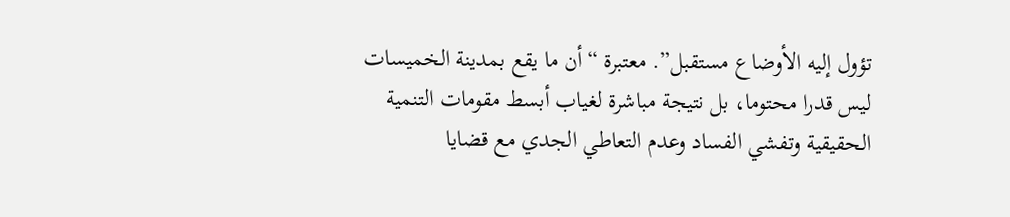تؤول إليه الأوضاع مستقبل”. معتبرة “أن ما يقع بمدينة الخميسات ليس قدرا محتوما، بل نتيجة مباشرة لغياب أبسط مقومات التنمية الحقيقية وتفشي الفساد وعدم التعاطي الجدي مع قضايا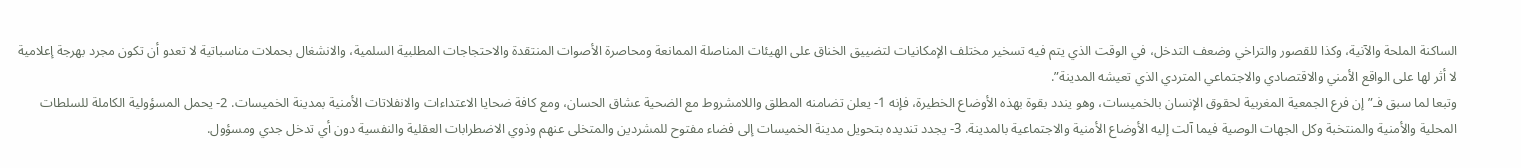الساكنة الملحة والآنية، وكذا للقصور والتراخي وضعف التدخل، في الوقت الذي يتم فيه تسخير مختلف الإمكانيات لتضييق الخناق على الهيئات المناصلة الممانعة ومحاصرة الأصوات المنتقدة والاحتجاجات المطلبية السلمية، والانشغال بحملات مناسباتية لا تعدو أن تكون مجرد بهرجة إعلامية لا أثر لها على الواقع الأمني والاقتصادي والاجتماعي المتردي الذي تعيشه المدينة”.
وتبعا لما سبق فـ”إن فرع الجمعية المغربية لحقوق الإنسان بالخميسات، وهو يندد بقوة بهذه الأوضاع الخطيرة، فإنه 1- يعلن تضامنه المطلق واللامشروط مع الضحية عشاق الحسان، ومع كافة ضحايا الاعتداءات والانفلاتات الأمنية بمدينة الخميسات. 2- يحمل المسؤولية الكاملة للسلطات المحلية والأمنية والمنتخبة وكل الجهات الوصية فيما آلت إليه الأوضاع الأمنية والاجتماعية بالمدينة. 3- يجدد تنديده بتحويل مدينة الخميسات إلى فضاء مفتوح للمشردين والمتخلى عنهم وذوي الاضطرابات العقلية والنفسية دون أي تدخل جدي ومسؤول.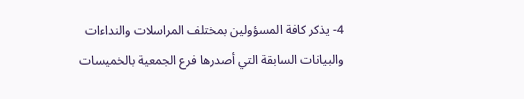4- يذكر كافة المسؤولين بمختلف المراسلات والنداءات والبيانات السابقة التي أصدرها فرع الجمعية بالخميسات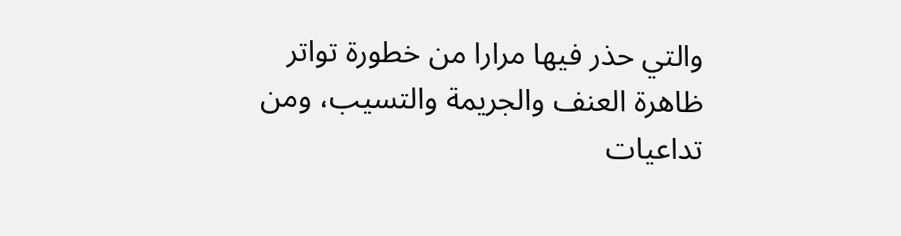والتي حذر فيها مرارا من خطورة تواتر ظاهرة العنف والجريمة والتسيب، ومن تداعيات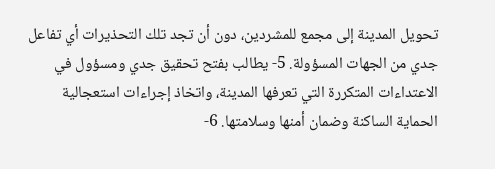تحويل المدينة إلى مجمع للمشردين، دون أن تجد تلك التحذيرات أي تفاعل جدي من الجهات المسؤولة. 5- يطالب بفتح تحقيق جدي ومسؤول في الاعتداءات المتكررة التي تعرفها المدينة، واتخاذ إجراءات استعجالية الحماية الساكنة وضمان أمنها وسلامتها. 6-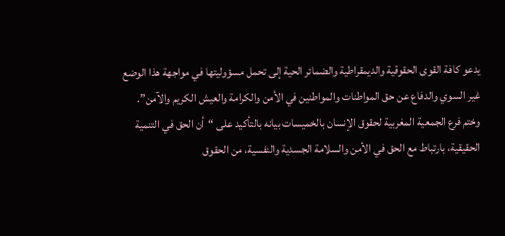يدعو كافة القوى الحقوقية والديمقراطية والضمائر الحية إلى تحمل مسؤوليتها في مواجهة هذا الوضع غير السوي والدفاع عن حق المواطنات والمواطنين في الأمن والكرامة والعيش الكريم والآمن”.
وختم فرع الجمعية المغربية لحقوق الإنسان بالخميسات بيانه بالتأكيد على “أن الحق في التنمية الحقيقية، بارتباط مع الحق في الأمن والسلامة الجسدية والنفسية، من الحقوق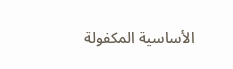الأساسية المكفولة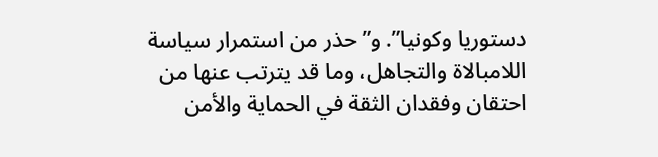دستوريا وكونيا”. و”حذر من استمرار سياسة اللامبالاة والتجاهل، وما قد يترتب عنها من احتقان وفقدان الثقة في الحماية والأمن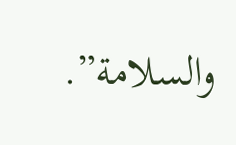والسلامة”.